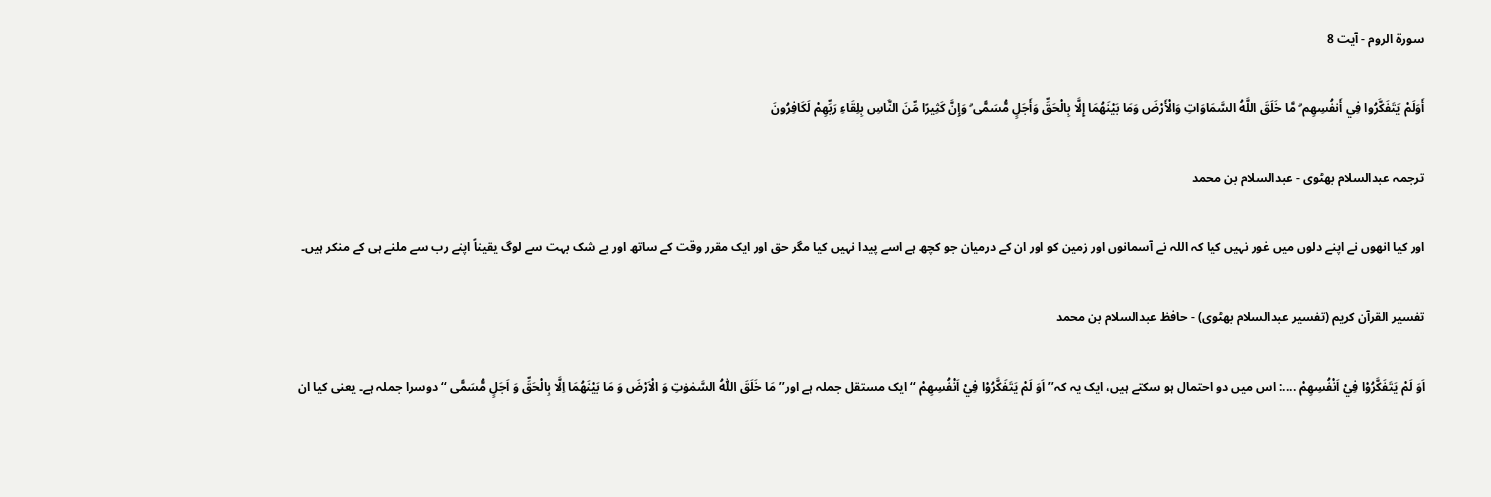سورة الروم - آیت 8

أَوَلَمْ يَتَفَكَّرُوا فِي أَنفُسِهِم ۗ مَّا خَلَقَ اللَّهُ السَّمَاوَاتِ وَالْأَرْضَ وَمَا بَيْنَهُمَا إِلَّا بِالْحَقِّ وَأَجَلٍ مُّسَمًّى ۗ وَإِنَّ كَثِيرًا مِّنَ النَّاسِ بِلِقَاءِ رَبِّهِمْ لَكَافِرُونَ

ترجمہ عبدالسلام بھٹوی - عبدالسلام بن محمد

اور کیا انھوں نے اپنے دلوں میں غور نہیں کیا کہ اللہ نے آسمانوں اور زمین کو اور ان کے درمیان جو کچھ ہے اسے پیدا نہیں کیا مگر حق اور ایک مقرر وقت کے ساتھ اور بے شک بہت سے لوگ یقیناً اپنے رب سے ملنے ہی کے منکر ہیں۔

تفسیر القرآن کریم (تفسیر عبدالسلام بھٹوی) - حافظ عبدالسلام بن محمد

اَوَ لَمْ يَتَفَكَّرُوْا فِيْ اَنْفُسِهِمْ ....: اس میں دو احتمال ہو سکتے ہیں، ایک یہ کہ’’ اَوَ لَمْ يَتَفَكَّرُوْا فِيْ اَنْفُسِهِمْ ‘‘ ایک مستقل جملہ ہے اور’’ مَا خَلَقَ اللّٰهُ السَّمٰوٰتِ وَ الْاَرْضَ وَ مَا بَيْنَهُمَا اِلَّا بِالْحَقِّ وَ اَجَلٍ مُّسَمًّى ‘‘ دوسرا جملہ ہے۔ یعنی کیا ان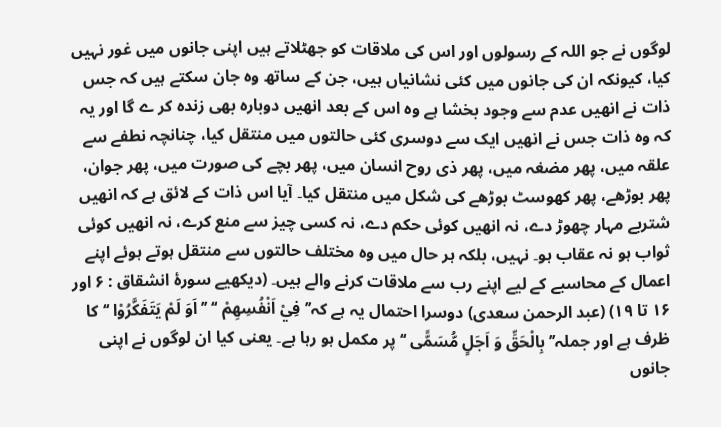لوگوں نے جو اللہ کے رسولوں اور اس کی ملاقات کو جھٹلاتے ہیں اپنی جانوں میں غور نہیں کیا، کیونکہ ان کی جانوں میں کئی نشانیاں ہیں، جن کے ساتھ وہ جان سکتے ہیں کہ جس ذات نے انھیں عدم سے وجود بخشا ہے وہ اس کے بعد انھیں دوبارہ بھی زندہ کر ے گا اور یہ کہ وہ ذات جس نے انھیں ایک سے دوسری کئی حالتوں میں منتقل کیا، چنانچہ نطفے سے علقہ میں، پھر مضغہ میں، پھر ذی روح انسان میں، پھر بچے کی صورت میں، پھر جوان، پھر بوڑھے، پھر کھوسٹ بوڑھے کی شکل میں منتقل کیا۔ آیا اس ذات کے لائق ہے کہ انھیں شتربے مہار چھوڑ دے، نہ انھیں کوئی حکم دے، نہ کسی چیز سے منع کرے، نہ انھیں کوئی ثواب ہو نہ عقاب ہو۔ نہیں، بلکہ ہر حال میں وہ مختلف حالتوں سے منتقل ہوتے ہوئے اپنے اعمال کے محاسبے کے لیے اپنے رب سے ملاقات کرنے والے ہیں۔ (دیکھیے سورۂ انشقاق : ۶ اور ۱۶ تا ۱۹) (عبد الرحمن سعدی) دوسرا احتمال یہ ہے کہ’’ فِيْ اَنْفُسِهِمْ ‘‘ ’’ اَوَ لَمْ يَتَفَكَّرُوْا ‘‘ کا ظرف ہے اور جملہ’’ بِالْحَقِّ وَ اَجَلٍ مُّسَمًّى ‘‘ پر مکمل ہو رہا ہے۔ یعنی کیا ان لوگوں نے اپنی جانوں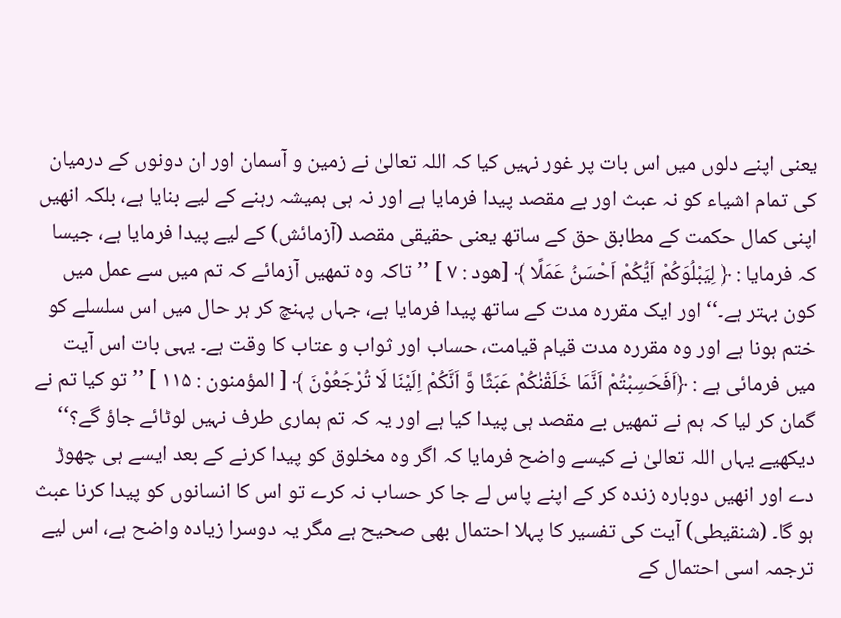یعنی اپنے دلوں میں اس بات پر غور نہیں کیا کہ اللہ تعالیٰ نے زمین و آسمان اور ان دونوں کے درمیان کی تمام اشیاء کو نہ عبث اور بے مقصد پیدا فرمایا ہے اور نہ ہی ہمیشہ رہنے کے لیے بنایا ہے، بلکہ انھیں اپنی کمال حکمت کے مطابق حق کے ساتھ یعنی حقیقی مقصد (آزمائش) کے لیے پیدا فرمایا ہے، جیسا کہ فرمایا : ﴿ لِيَبْلُوَكُمْ اَيُّكُمْ اَحْسَنُ عَمَلًا ﴾ [ھود : ۷ ] ’’تاکہ وہ تمھیں آزمائے کہ تم میں سے عمل میں کون بہتر ہے۔‘‘ اور ایک مقررہ مدت کے ساتھ پیدا فرمایا ہے، جہاں پہنچ کر ہر حال میں اس سلسلے کو ختم ہونا ہے اور وہ مقررہ مدت قیام قیامت، حساب اور ثواب و عتاب کا وقت ہے۔ یہی بات اس آیت میں فرمائی ہے : ﴿اَفَحَسِبْتُمْ اَنَّمَا خَلَقْنٰكُمْ عَبَثًا وَّ اَنَّكُمْ اِلَيْنَا لَا تُرْجَعُوْنَ ﴾ [ المؤمنون : ۱۱۵ ] ’’تو کیا تم نے گمان کر لیا کہ ہم نے تمھیں بے مقصد ہی پیدا کیا ہے اور یہ کہ تم ہماری طرف نہیں لوٹائے جاؤ گے؟‘‘ دیکھیے یہاں اللہ تعالیٰ نے کیسے واضح فرمایا کہ اگر وہ مخلوق کو پیدا کرنے کے بعد ایسے ہی چھوڑ دے اور انھیں دوبارہ زندہ کر کے اپنے پاس لے جا کر حساب نہ کرے تو اس کا انسانوں کو پیدا کرنا عبث ہو گا۔ (شنقیطی) آیت کی تفسیر کا پہلا احتمال بھی صحیح ہے مگر یہ دوسرا زیادہ واضح ہے، اس لیے ترجمہ اسی احتمال کے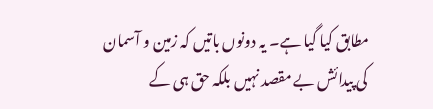مطابق کیا گیا ہے۔ یہ دونوں باتیں کہ زمین و آسمان کی پیدائش بے مقصد نہیں بلکہ حق ہی کے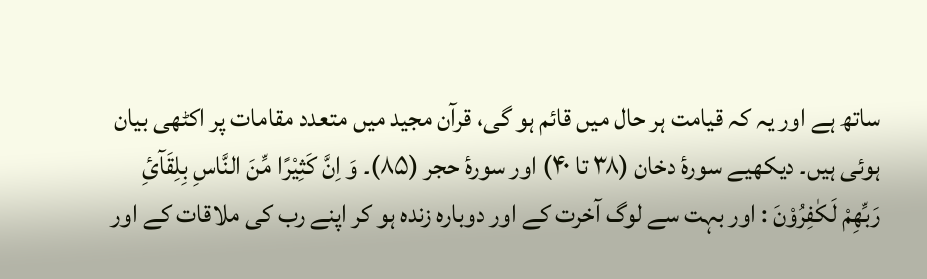ساتھ ہے اور یہ کہ قیامت ہر حال میں قائم ہو گی، قرآن مجید میں متعدد مقامات پر اکٹھی بیان ہوئی ہیں۔ دیکھیے سورۂ دخان (۳۸ تا ۴۰) اور سورۂ حجر (۸۵)۔ وَ اِنَّ كَثِيْرًا مِّنَ النَّاسِ بِلِقَآئِ رَبِّهِمْ لَكٰفِرُوْنَ : اور بہت سے لوگ آخرت کے اور دوبارہ زندہ ہو کر اپنے رب کی ملاقات کے اور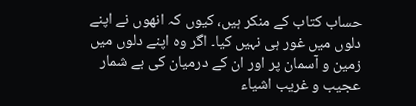حساب کتاب کے منکر ہیں، کیوں کہ انھوں نے اپنے دلوں میں غور ہی نہیں کیا۔ اگر وہ اپنے دلوں میں زمین و آسمان پر اور ان کے درمیان کی بے شمار عجیب و غریب اشیاء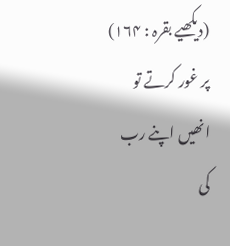(دیکھیے بقرہ : ۱۶۴) پر غور کرتے تو انھیں اپنے رب کی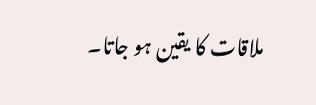ملاقات کا یقین ہو جاتا۔